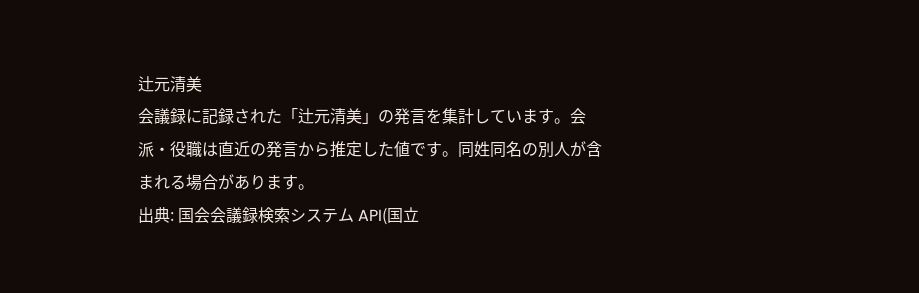辻元清美
会議録に記録された「辻元清美」の発言を集計しています。会派・役職は直近の発言から推定した値です。同姓同名の別人が含まれる場合があります。
出典: 国会会議録検索システム API(国立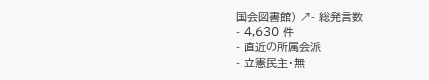国会図書館) ↗- 総発言数
- 4,630 件
- 直近の所属会派
- 立憲民主・無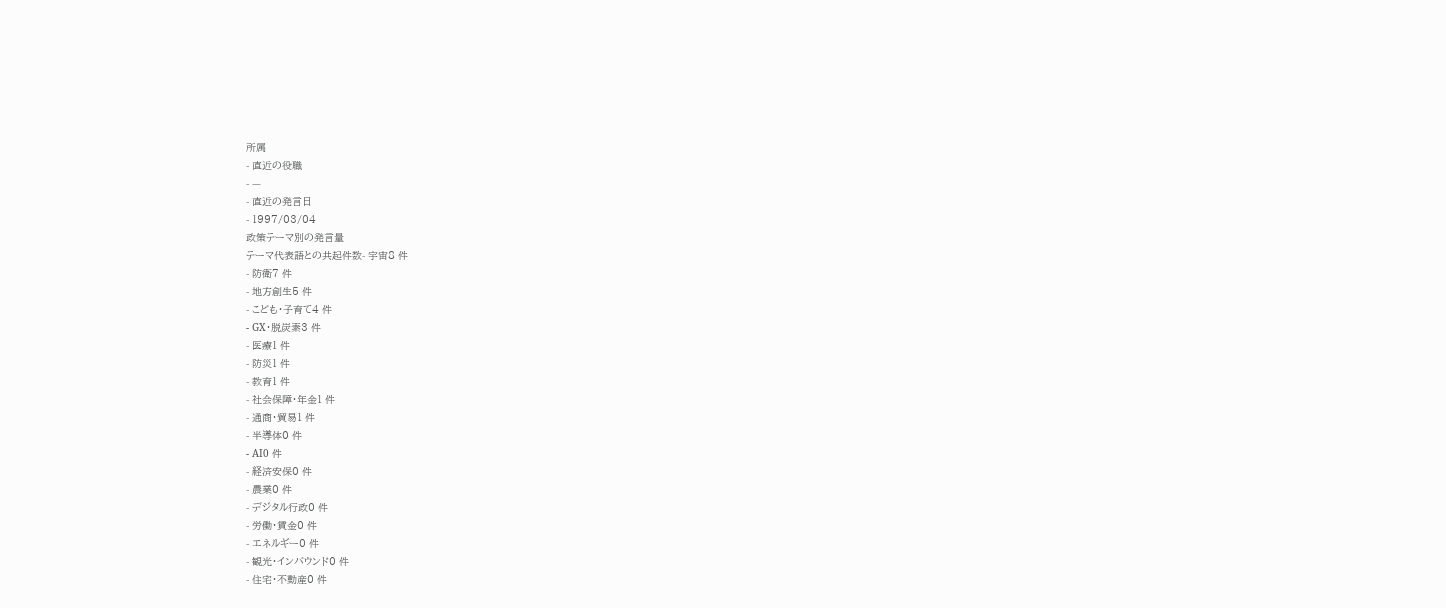所属
- 直近の役職
- —
- 直近の発言日
- 1997/03/04
政策テーマ別の発言量
テーマ代表語との共起件数- 宇宙8 件
- 防衛7 件
- 地方創生5 件
- こども・子育て4 件
- GX・脱炭素3 件
- 医療1 件
- 防災1 件
- 教育1 件
- 社会保障・年金1 件
- 通商・貿易1 件
- 半導体0 件
- AI0 件
- 経済安保0 件
- 農業0 件
- デジタル行政0 件
- 労働・賃金0 件
- エネルギー0 件
- 観光・インバウンド0 件
- 住宅・不動産0 件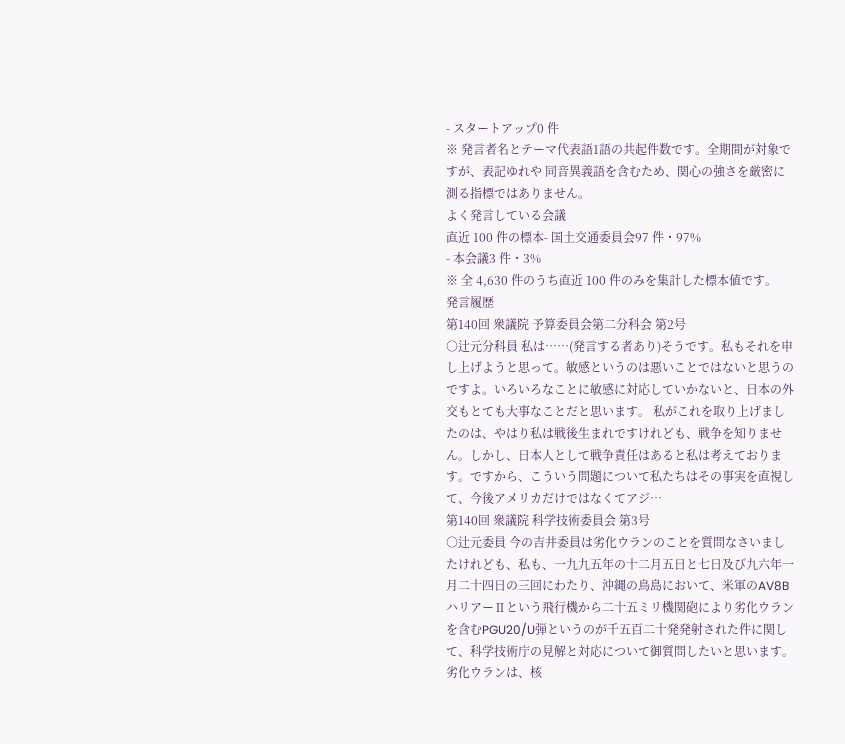- スタートアップ0 件
※ 発言者名とテーマ代表語1語の共起件数です。全期間が対象ですが、表記ゆれや 同音異義語を含むため、関心の強さを厳密に測る指標ではありません。
よく発言している会議
直近 100 件の標本- 国土交通委員会97 件・97%
- 本会議3 件・3%
※ 全 4,630 件のうち直近 100 件のみを集計した標本値です。
発言履歴
第140回 衆議院 予算委員会第二分科会 第2号
○辻元分科員 私は……(発言する者あり)そうです。私もそれを申し上げようと思って。敏感というのは悪いことではないと思うのですよ。いろいろなことに敏感に対応していかないと、日本の外交もとても大事なことだと思います。 私がこれを取り上げましたのは、やはり私は戦後生まれですけれども、戦争を知りません。しかし、日本人として戦争責任はあると私は考えております。ですから、こういう問題について私たちはその事実を直視して、今後アメリカだけではなくてアジ…
第140回 衆議院 科学技術委員会 第3号
○辻元委員 今の吉井委員は劣化ウランのことを質問なさいましたけれども、私も、一九九五年の十二月五日と七日及び九六年一月二十四日の三回にわたり、沖縄の鳥島において、米軍のAV8BハリアーⅡという飛行機から二十五ミリ機関砲により劣化ウランを含むPGU20/U弾というのが千五百二十発発射された件に関して、科学技術庁の見解と対応について御質問したいと思います。 劣化ウランは、核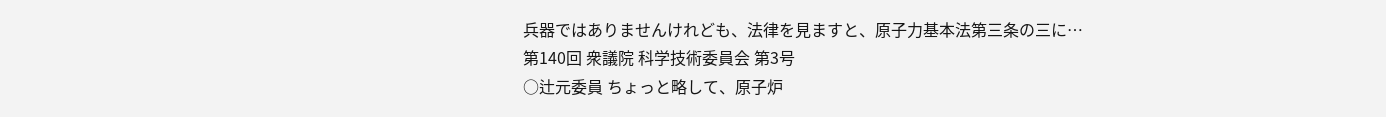兵器ではありませんけれども、法律を見ますと、原子力基本法第三条の三に…
第140回 衆議院 科学技術委員会 第3号
○辻元委員 ちょっと略して、原子炉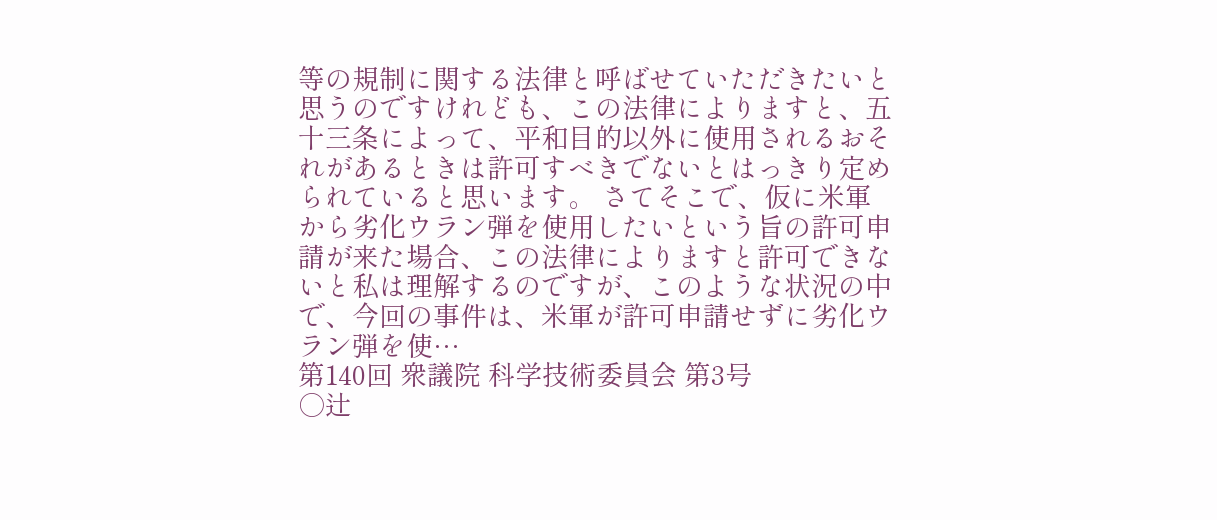等の規制に関する法律と呼ばせていただきたいと思うのですけれども、この法律によりますと、五十三条によって、平和目的以外に使用されるおそれがあるときは許可すべきでないとはっきり定められていると思います。 さてそこで、仮に米軍から劣化ウラン弾を使用したいという旨の許可申請が来た場合、この法律によりますと許可できないと私は理解するのですが、このような状況の中で、今回の事件は、米軍が許可申請せずに劣化ウラン弾を使…
第140回 衆議院 科学技術委員会 第3号
○辻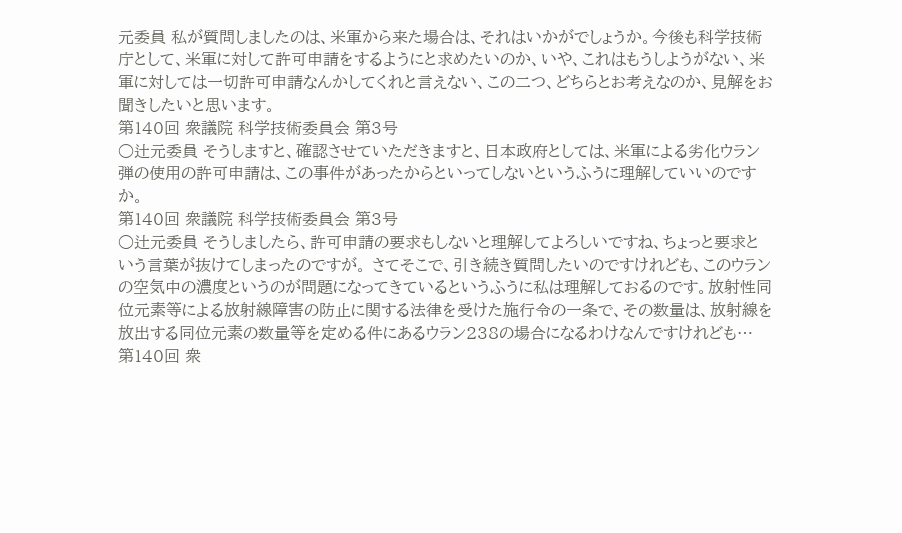元委員 私が質問しましたのは、米軍から来た場合は、それはいかがでしょうか。今後も科学技術庁として、米軍に対して許可申請をするようにと求めたいのか、いや、これはもうしようがない、米軍に対しては一切許可申請なんかしてくれと言えない、この二つ、どちらとお考えなのか、見解をお聞きしたいと思います。
第140回 衆議院 科学技術委員会 第3号
○辻元委員 そうしますと、確認させていただきますと、日本政府としては、米軍による劣化ウラン弾の使用の許可申請は、この事件があったからといってしないというふうに理解していいのですか。
第140回 衆議院 科学技術委員会 第3号
○辻元委員 そうしましたら、許可申請の要求もしないと理解してよろしいですね、ちょっと要求という言葉が抜けてしまったのですが。 さてそこで、引き続き質問したいのですけれども、このウランの空気中の濃度というのが問題になってきているというふうに私は理解しておるのです。放射性同位元素等による放射線障害の防止に関する法律を受けた施行令の一条で、その数量は、放射線を放出する同位元素の数量等を定める件にあるウラン238の場合になるわけなんですけれども…
第140回 衆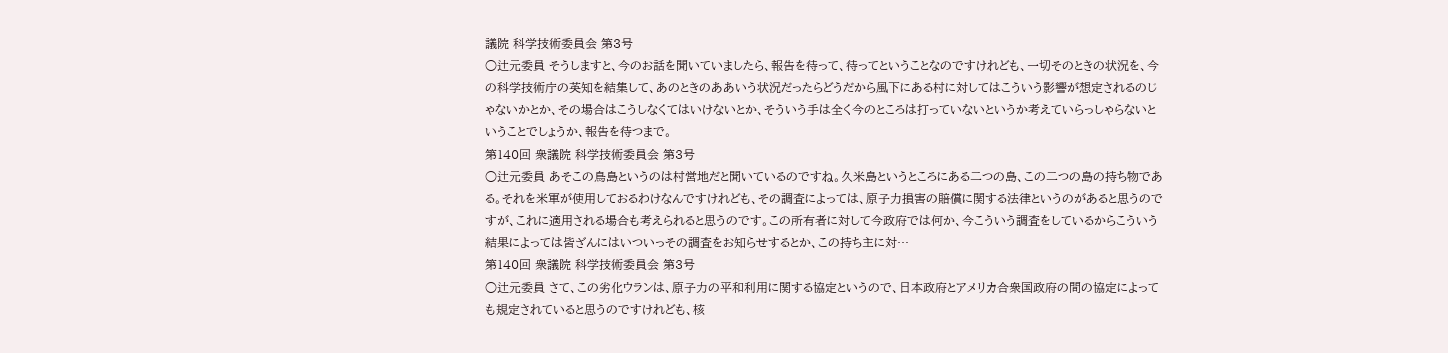議院 科学技術委員会 第3号
○辻元委員 そうしますと、今のお話を聞いていましたら、報告を待って、待ってということなのですけれども、一切そのときの状況を、今の科学技術庁の英知を結集して、あのときのああいう状況だったらどうだから風下にある村に対してはこういう影響が想定されるのじゃないかとか、その場合はこうしなくてはいけないとか、そういう手は全く今のところは打っていないというか考えていらっしゃらないということでしょうか、報告を待つまで。
第140回 衆議院 科学技術委員会 第3号
○辻元委員 あそこの鳥島というのは村営地だと聞いているのですね。久米島というところにある二つの島、この二つの島の持ち物である。それを米軍が使用しておるわけなんですけれども、その調査によっては、原子力損害の賠償に関する法律というのがあると思うのですが、これに適用される場合も考えられると思うのです。この所有者に対して今政府では何か、今こういう調査をしているからこういう結果によっては皆ざんにはいついっその調査をお知らせするとか、この持ち主に対…
第140回 衆議院 科学技術委員会 第3号
○辻元委員 さて、この劣化ウランは、原子力の平和利用に関する協定というので、日本政府とアメリカ合衆国政府の間の協定によっても規定されていると思うのですけれども、核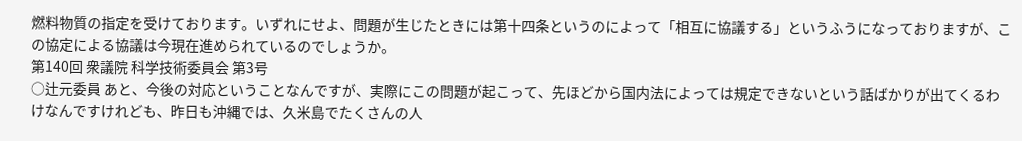燃料物質の指定を受けております。いずれにせよ、問題が生じたときには第十四条というのによって「相互に協議する」というふうになっておりますが、この協定による協議は今現在進められているのでしょうか。
第140回 衆議院 科学技術委員会 第3号
○辻元委員 あと、今後の対応ということなんですが、実際にこの問題が起こって、先ほどから国内法によっては規定できないという話ばかりが出てくるわけなんですけれども、昨日も沖縄では、久米島でたくさんの人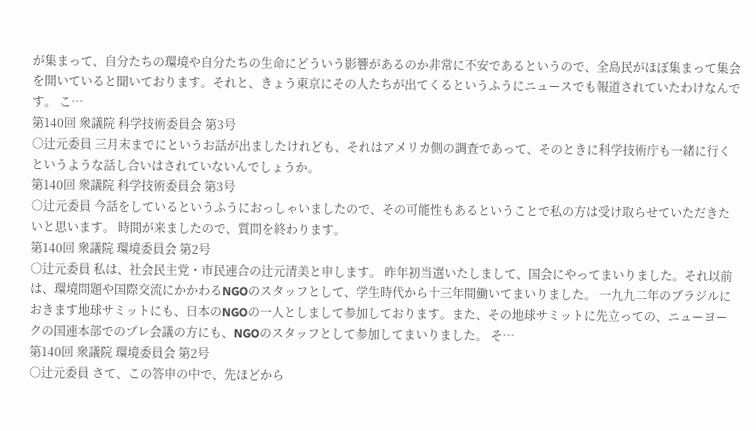が集まって、自分たちの環境や自分たちの生命にどういう影響があるのか非常に不安であるというので、全島民がほぼ集まって集会を開いていると聞いております。それと、きょう東京にその人たちが出てくるというふうにニュースでも報道されていたわけなんです。 こ…
第140回 衆議院 科学技術委員会 第3号
○辻元委員 三月末までにというお話が出ましたけれども、それはアメリカ側の調査であって、そのときに科学技術庁も一緒に行くというような話し合いはされていないんでしょうか。
第140回 衆議院 科学技術委員会 第3号
○辻元委員 今話をしているというふうにおっしゃいましたので、その可能性もあるということで私の方は受け取らせていただきたいと思います。 時間が来ましたので、質問を終わります。
第140回 衆議院 環境委員会 第2号
○辻元委員 私は、社会民主党・市民連合の辻元清美と申します。 昨年初当選いたしまして、国会にやってまいりました。それ以前は、環境問題や国際交流にかかわるNGOのスタッフとして、学生時代から十三年間働いてまいりました。 一九九二年のブラジルにおきます地球サミットにも、日本のNGOの一人としまして参加しております。また、その地球サミットに先立っての、ニューヨークの国連本部でのプレ会議の方にも、NGOのスタッフとして参加してまいりました。 そ…
第140回 衆議院 環境委員会 第2号
○辻元委員 さて、この答申の中で、先ほどから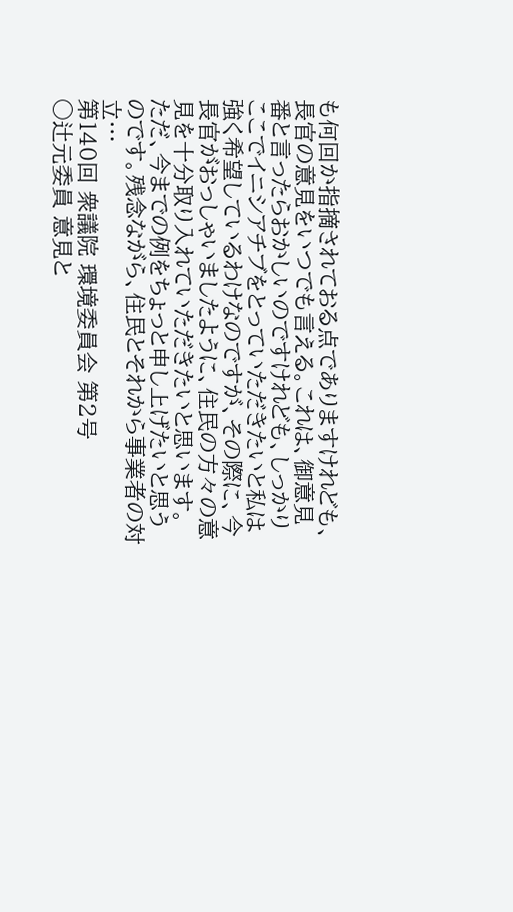も何回か指摘されておる点でありますけれども、長官の意見をいつでも言える。これは、御意見番と言ったらおかしいのですけれども、しっかりここでイニシアチブをとっていただきたいと私は強く希望しているわけなのですが、その際に、今長官がおっしゃいましたように、住民の方々の意見を十分取り入れていただきたいと思います。 ただ、今までの例をちょっと申し上げたいと思うのです。残念ながら、住民とそれから事業者の対立…
第140回 衆議院 環境委員会 第2号
○辻元委員 意見と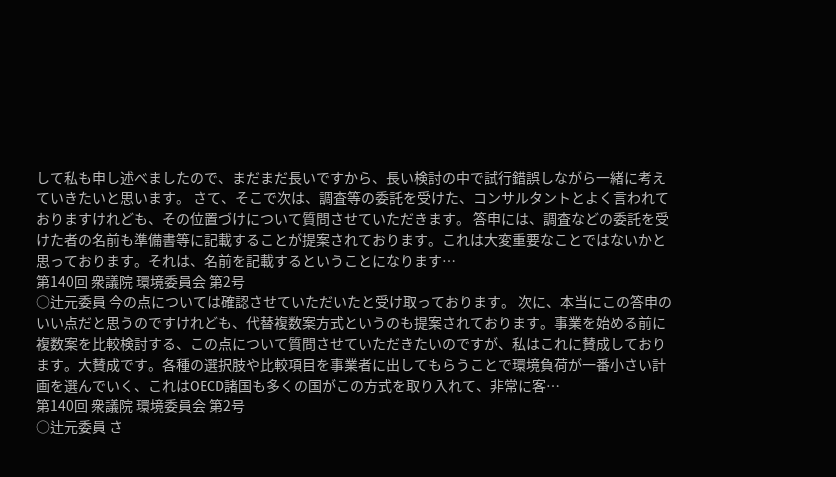して私も申し述べましたので、まだまだ長いですから、長い検討の中で試行錯誤しながら一緒に考えていきたいと思います。 さて、そこで次は、調査等の委託を受けた、コンサルタントとよく言われておりますけれども、その位置づけについて質問させていただきます。 答申には、調査などの委託を受けた者の名前も準備書等に記載することが提案されております。これは大変重要なことではないかと思っております。それは、名前を記載するということになります…
第140回 衆議院 環境委員会 第2号
○辻元委員 今の点については確認させていただいたと受け取っております。 次に、本当にこの答申のいい点だと思うのですけれども、代替複数案方式というのも提案されております。事業を始める前に複数案を比較検討する、この点について質問させていただきたいのですが、私はこれに賛成しております。大賛成です。各種の選択肢や比較項目を事業者に出してもらうことで環境負荷が一番小さい計画を選んでいく、これはOECD諸国も多くの国がこの方式を取り入れて、非常に客…
第140回 衆議院 環境委員会 第2号
○辻元委員 さ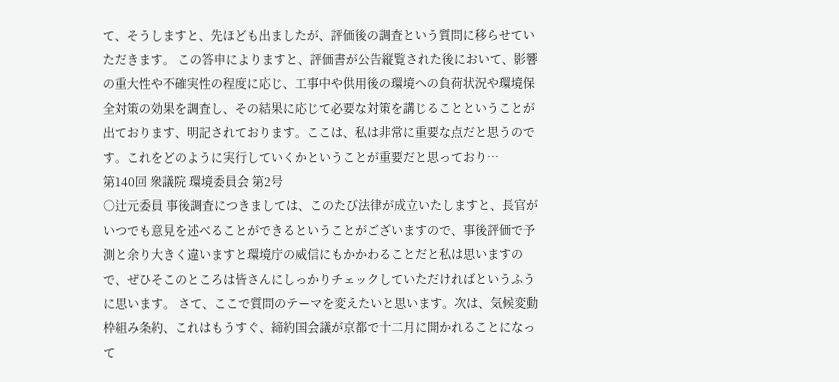て、そうしますと、先ほども出ましたが、評価後の調査という質問に移らせていただきます。 この答申によりますと、評価書が公告縦覧された後において、影響の重大性や不確実性の程度に応じ、工事中や供用後の環境への負荷状況や環境保全対策の効果を調査し、その結果に応じて必要な対策を講じることということが出ております、明記されております。ここは、私は非常に重要な点だと思うのです。これをどのように実行していくかということが重要だと思っており…
第140回 衆議院 環境委員会 第2号
○辻元委員 事後調査につきましては、このたび法律が成立いたしますと、長官がいつでも意見を述べることができるということがございますので、事後評価で予測と余り大きく違いますと環境庁の威信にもかかわることだと私は思いますので、ぜひそこのところは皆さんにしっかりチェックしていただければというふうに思います。 さて、ここで質問のテーマを変えたいと思います。次は、気候変動枠組み条約、これはもうすぐ、締約国会議が京都で十二月に開かれることになって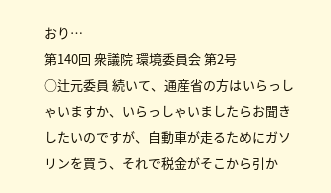おり…
第140回 衆議院 環境委員会 第2号
○辻元委員 続いて、通産省の方はいらっしゃいますか、いらっしゃいましたらお聞きしたいのですが、自動車が走るためにガソリンを買う、それで税金がそこから引か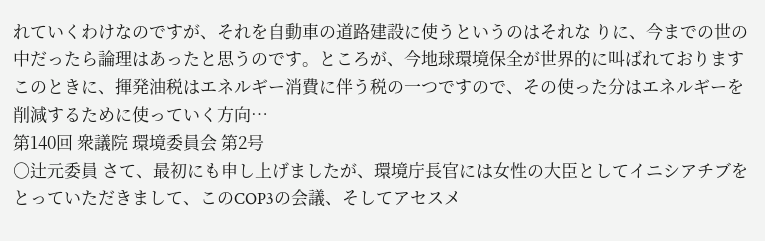れていくわけなのですが、それを自動車の道路建設に使うというのはそれな りに、今までの世の中だったら論理はあったと思うのです。ところが、今地球環境保全が世界的に叫ばれておりますこのときに、揮発油税はエネルギー消費に伴う税の一つですので、その使った分はエネルギーを削減するために使っていく方向…
第140回 衆議院 環境委員会 第2号
○辻元委員 さて、最初にも申し上げましたが、環境庁長官には女性の大臣としてイニシアチブをとっていただきまして、このCOP3の会議、そしてアセスメ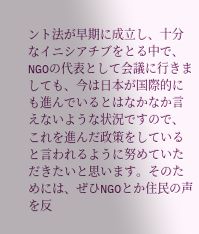ント法が早期に成立し、十分なイニシアチブをとる中で、NGOの代表として会議に行きましても、今は日本が国際的にも進んでいるとはなかなか言えないような状況ですので、これを進んだ政策をしていると言われるように努めていただきたいと思います。そのためには、ぜひNGOとか住民の声を反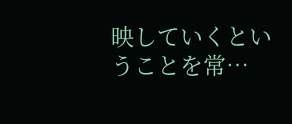映していくということを常…